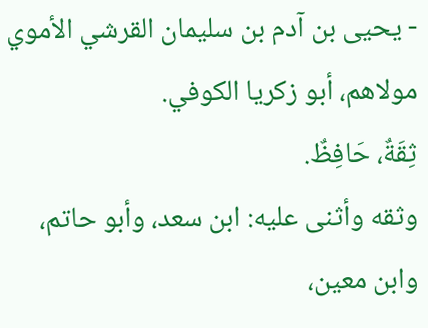- يحيى بن آدم بن سليمان القرشي الأموي مولاهم، أبو زكريا الكوفي.
ثِقَةٌ، حَافِظٌ.
وثقه وأثنى عليه: ابن سعد، وأبو حاتم، وابن معين،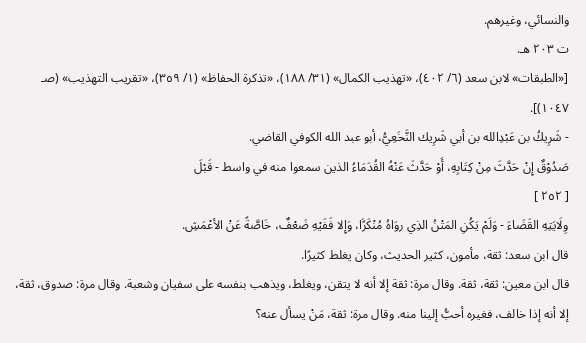والنسائي، وغيرهم.
ت ٢٠٣ هـ.
[«الطبقات» لابن سعد (٦/ ٤٠٢)، «تهذيب الكمال» (٣١/ ١٨٨)، «تذكرة الحفاظ» (١/ ٣٥٩)، «تقريب التهذيب» (صـ ١٠٤٧)].
- شَرِيكُ بن عَبْدِالله بن أبي شَرِيك النَّخَعِيُّ، أبو عبد الله الكوفي القاضي.
صَدُوْقٌ إِنْ حَدَّثَ مِنْ كِتَابِهِ، أَوْ حَدَّثَ عَنْهُ القُدَمَاءُ الذين سمعوا منه في واسط - قَبْلَ
[ ٢٥٢ ]
وِلَايَتِهِ القَضَاءَ - وَلَمْ يَكُنِ المَتْنُ الذِي روَاهُ مُنْكَرًَا، وَإِلا فَفَيْهِ ضَعْفٌ، خَاصَّةً عَنْ الأعْمَشِ.
قال ابن سعد: ثقة، مأمون، كثير الحديث، وكان يغلط كثيرًا.
قال ابن معين: ثقة، ثقة. وقال مرة: ثقة إلا أنه لا يتقن، ويغلط، ويذهب بنفسه على سفيان وشعبة. وقال مرة: صدوق، ثقة، إلا أنه إذا خالف، فغيره أحبُّ إلينا منه. وقال مرة: ثقة، مَنْ يسأل عنه؟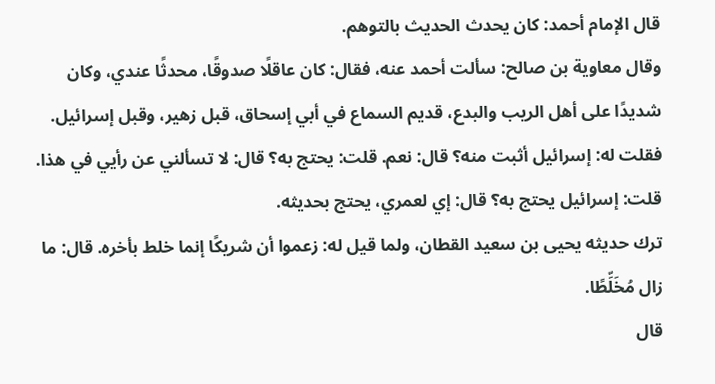قال الإمام أحمد: كان يحدث الحديث بالتوهم.
وقال معاوية بن صالح: سألت أحمد عنه، فقال: كان عاقلًا صدوقًا، محدثًا عندي، وكان شديدًا على أهل الريب والبدع، قديم السماع في أبي إسحاق، قبل زهير، وقبل إسرائيل. فقلت له: إسرائيل أثبت منه؟ قال: نعم. قلت: يحتج به؟ قال: لا تسألني عن رأيي في هذا. قلت: إسرائيل يحتج به؟ قال: إي لعمري، يحتج بحديثه.
ترك حديثه يحيى بن سعيد القطان، ولما قيل له: زعموا أن شريكًا إنما خلط بأخره. قال: ما زال مُخَلِّطًا.
قال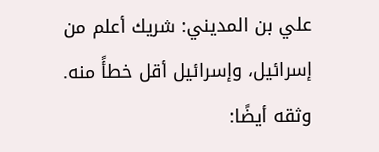علي بن المديني: شريك أعلم من إسرائيل، وإسرائيل أقل خطأً منه.
وثقه أيضًا: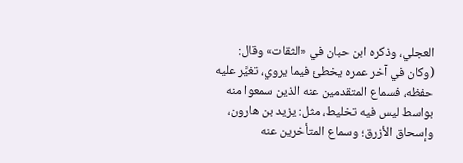العجلي، وذكره ابن حبان في «الثقات» وقال: (وكان في آخر عمره يخطئ فيما يروي، تغيَّر عليه حفظه، فسماع المتقدمين عنه الذين سمعوا منه بواسط ليس فيه تخليط، مثل: يزيد بن هارون، وإسحاق الأزرق؛ وسماع المتأخرين عنه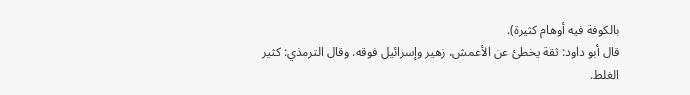بالكوفة فيه أوهام كثيرة).
قال أبو داود: ثقة يخطئ عن الأعمش، زهير وإسرائيل فوقه. وقال الترمذي: كثير الغلط.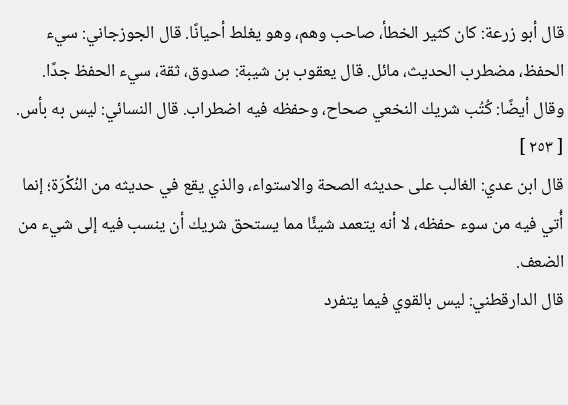قال أبو زرعة: كان كثير الخطأ، صاحب وهم، وهو يغلط أحيانًا. قال الجوزجاني: سيء الحفظ، مضطرب الحديث، مائل. قال يعقوب بن شيبة: صدوق، ثقة، سيء الحفظ جدًا.
وقال أيضًا: كُتُب شريك النخعي صحاح، وحفظه فيه اضطراب. قال النسائي: ليس به بأس.
[ ٢٥٣ ]
قال ابن عدي: الغالب على حديثه الصحة والاستواء، والذي يقع في حديثه من النُكْرَة؛ إنما أُتي فيه من سوء حفظه، لا أنه يتعمد شيئًا مما يستحق شريك أن ينسب فيه إلى شيء من الضعف.
قال الدارقطني: ليس بالقوي فيما يتفرد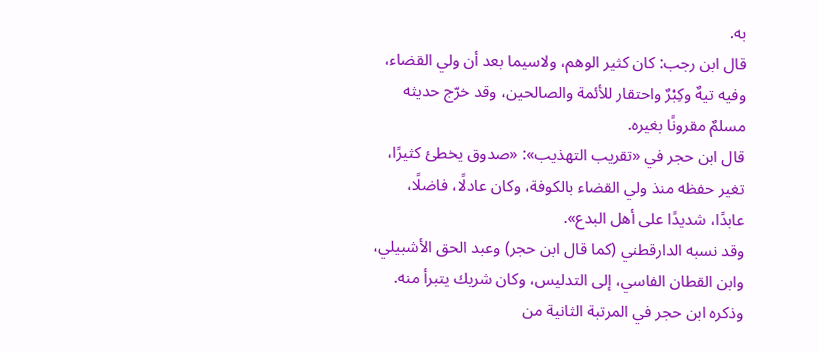به.
قال ابن رجب: كان كثير الوهم، ولاسيما بعد أن ولي القضاء، وفيه تيهٌ وكِبْرٌ واحتقار للأئمة والصالحين، وقد خرّج حديثه مسلمٌ مقرونًا بغيره.
قال ابن حجر في «تقريب التهذيب»: «صدوق يخطئ كثيرًا، تغير حفظه منذ ولي القضاء بالكوفة، وكان عادلًا، فاضلًا، عابدًا، شديدًا على أهل البدع».
وقد نسبه الدارقطني (كما قال ابن حجر) وعبد الحق الأشبيلي، وابن القطان الفاسي، إلى التدليس، وكان شريك يتبرأ منه.
وذكره ابن حجر في المرتبة الثانية من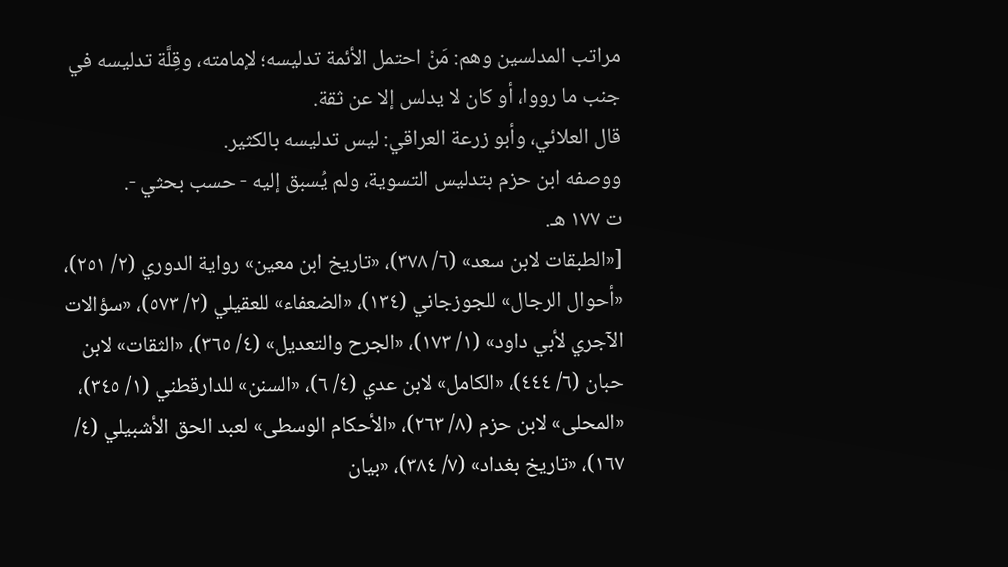مراتب المدلسين وهم: مَنْ احتمل الأئمة تدليسه؛ لإمامته، وقِلَّة تدليسه في جنب ما رووا، أو كان لا يدلس إلا عن ثقة.
قال العلائي، وأبو زرعة العراقي: ليس تدليسه بالكثير.
ووصفه ابن حزم بتدليس التسوية، ولم يُسبق إليه - حسب بحثي -.
ت ١٧٧ هـ.
[«الطبقات لابن سعد» (٦/ ٣٧٨)، «تاريخ ابن معين» رواية الدوري (٢/ ٢٥١)، «أحوال الرجال» للجوزجاني (١٣٤)، «الضعفاء» للعقيلي (٢/ ٥٧٣)، «سؤالات الآجري لأبي داود» (١/ ١٧٣)، «الجرح والتعديل» (٤/ ٣٦٥)، «الثقات» لابن حبان (٦/ ٤٤٤)، «الكامل» لابن عدي (٤/ ٦)، «السنن» للدارقطني (١/ ٣٤٥)، «المحلى» لابن حزم (٨/ ٢٦٣)، «الأحكام الوسطى» لعبد الحق الأشبيلي (٤/ ١٦٧)، «تاريخ بغداد» (٧/ ٣٨٤)، «بيان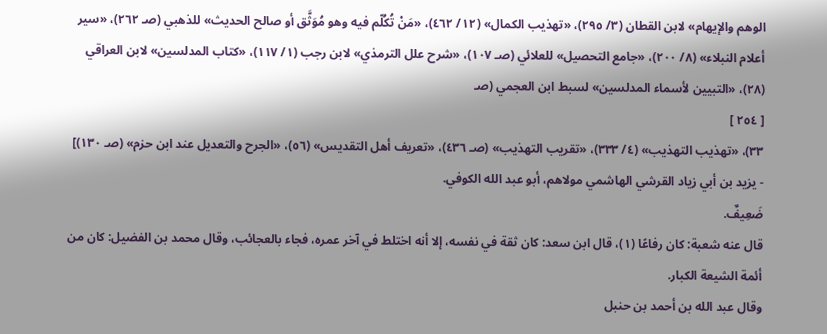الوهم والإيهام» لابن القطان (٣/ ٢٩٥)، «تهذيب الكمال» (١٢/ ٤٦٢)، «مَنْ تُكُلّم فيه وهو مُوَثَّق أو صالح الحديث» للذهبي (صـ ٢٦٢)، «سير أعلام النبلاء» (٨/ ٢٠٠)، «جامع التحصيل» للعلائي (صـ ١٠٧)، «شرح علل الترمذي» لابن رجب (١/ ١١٧)، «كتاب المدلسين» لابن العراقي (٢٨)، «التبيين لأسماء المدلسين» لسبط ابن العجمي (صـ
[ ٢٥٤ ]
٣٣)، «تهذيب التهذيب» (٤/ ٣٣٣)، «تقريب التهذيب» (صـ ٤٣٦)، «تعريف أهل التقديس» (٥٦)، «الجرح والتعديل عند ابن حزم» (صـ ١٣٠)]
- يزيد بن أبي زياد القرشي الهاشمي مولاهم، أبو عبد الله الكوفي.
ضَعِيفٌ.
قال عنه شعبة: كان رفاعًا (١)، قال ابن سعد: كان ثقة في نفسه، إلا أنه اختلط في آخر عمره، فجاء بالعجائب، وقال محمد بن الفضيل: كان من أئمة الشيعة الكبار.
وقال عبد الله بن أحمد بن حنبل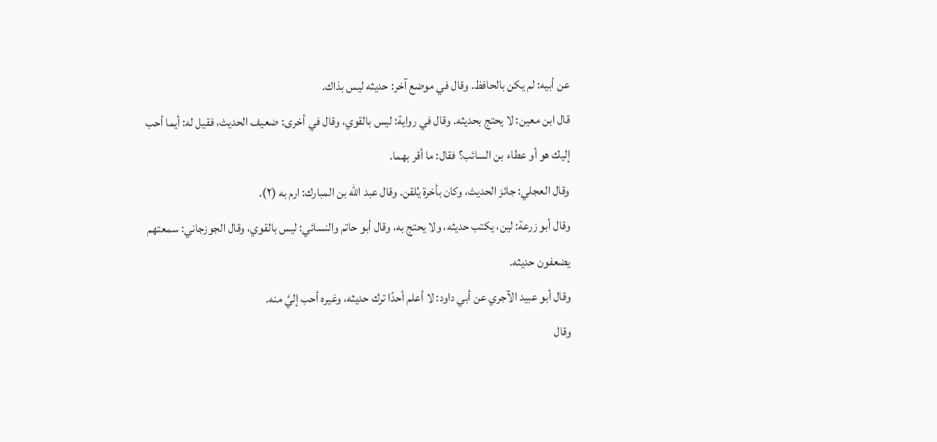عن أبيه: لم يكن بالحافظ. وقال في موضع آخر: حديثه ليس بذاك.
قال ابن معين: لا يحتج بحديثه. وقال في رواية: ليس بالقوي، وقال في أخرى: ضعيف الحديث، فقيل له: أيما أحب إليك هو أو عطاء بن السائب؟ فقال: ما أقر بهما.
وقال العجلي: جائز الحديث، وكان بأخرة يُلقن. وقال عبد الله بن المبارك: ارم به (٢).
وقال أبو زرعة: لين، يكتب حديثه، ولا يحتج به، وقال أبو حاتم والنسائي: ليس بالقوي، وقال الجوزجاني: سمعتهم يضعفون حديثه.
وقال أبو عبيد الآجري عن أبي داود: لا أعلم أحدًا ترك حديثه، وغيره أحب إليَّ منه.
وقال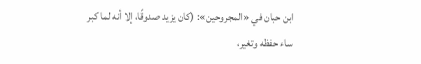ابن حبان في «المجروحين»: (كان يزيد صدوقًا، إلا أنه لما كبر ساء حفظه وتغير،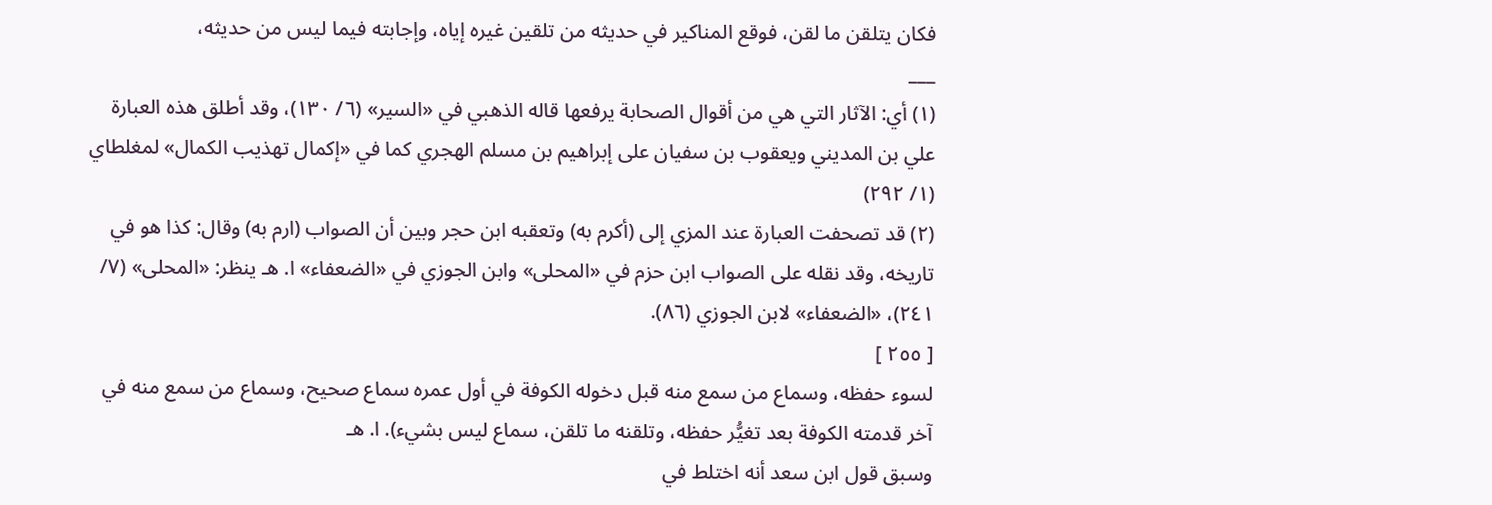فكان يتلقن ما لقن، فوقع المناكير في حديثه من تلقين غيره إياه، وإجابته فيما ليس من حديثه،
___
(١) أي: الآثار التي هي من أقوال الصحابة يرفعها قاله الذهبي في «السير» (٦/ ١٣٠)، وقد أطلق هذه العبارة علي بن المديني ويعقوب بن سفيان على إبراهيم بن مسلم الهجري كما في «إكمال تهذيب الكمال» لمغلطاي (١/ ٢٩٢)
(٢) قد تصحفت العبارة عند المزي إلى (أكرم به) وتعقبه ابن حجر وبين أن الصواب (ارم به) وقال: كذا هو في تاريخه، وقد نقله على الصواب ابن حزم في «المحلى» وابن الجوزي في «الضعفاء» ا. هـ ينظر: «المحلى» (٧/ ٢٤١)، «الضعفاء» لابن الجوزي (٨٦).
[ ٢٥٥ ]
لسوء حفظه، وسماع من سمع منه قبل دخوله الكوفة في أول عمره سماع صحيح، وسماع من سمع منه في آخر قدمته الكوفة بعد تغيُّر حفظه، وتلقنه ما تلقن، سماع ليس بشيء). ا. هـ
وسبق قول ابن سعد أنه اختلط في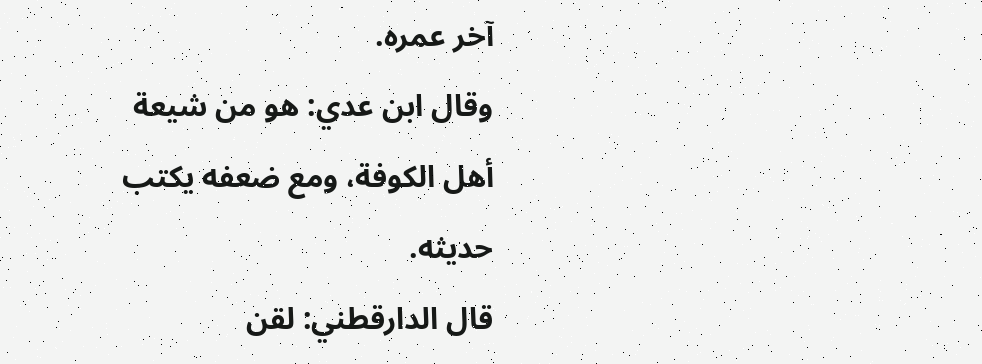آخر عمره.
وقال ابن عدي: هو من شيعة أهل الكوفة، ومع ضعفه يكتب حديثه.
قال الدارقطني: لقن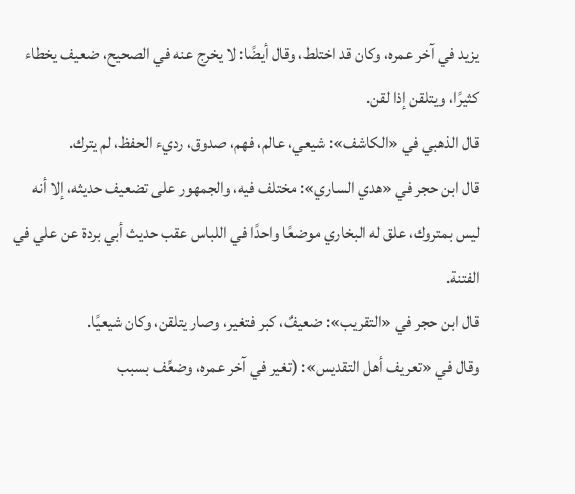يزيد في آخر عمره، وكان قد اختلط، وقال أيضًا: لا يخرج عنه في الصحيح، ضعيف يخطاء كثيرًا، ويتلقن إذا لقن.
قال الذهبي في «الكاشف»: شيعي، عالم، فهم، صدوق، رديء الحفظ، لم يترك.
قال ابن حجر في «هدي الساري»: مختلف فيه، والجمهور على تضعيف حديثه، إلا أنه ليس بمتروك، علق له البخاري موضعًا واحدًا في اللباس عقب حديث أبي بردة عن علي في
الفتنة.
قال ابن حجر في «التقريب»: ضعيفٌ، كبر فتغير، وصار يتلقن، وكان شيعيًا.
وقال في «تعريف أهل التقديس»: (تغير في آخر عمره، وضعِّف بسبب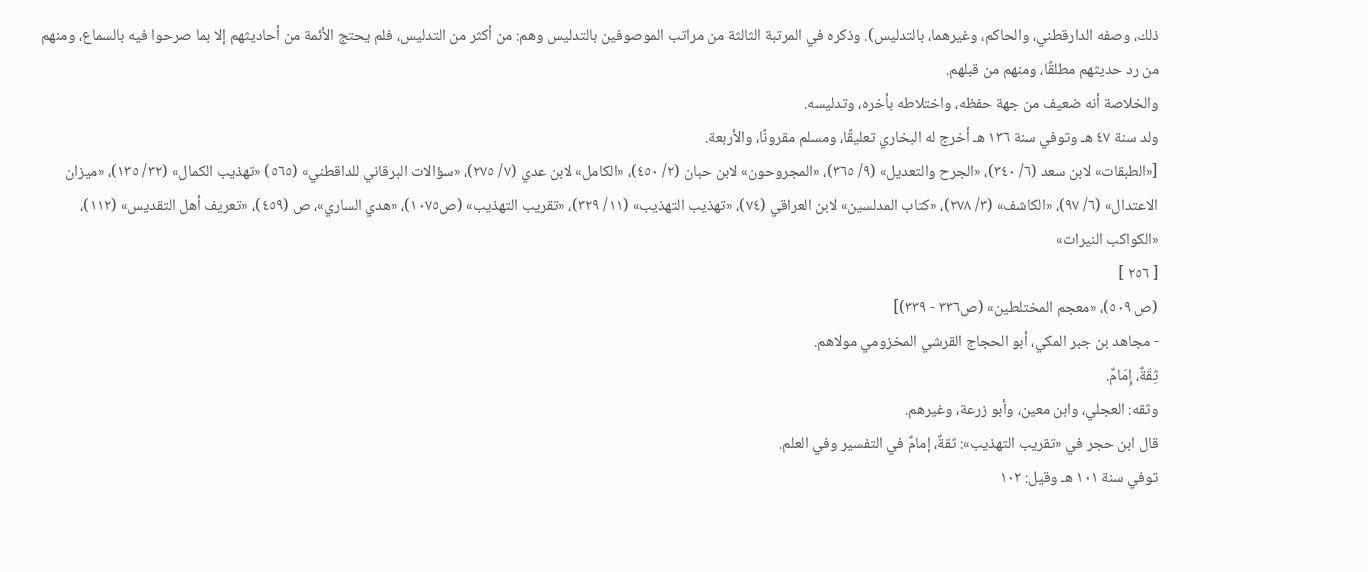ذلك، وصفه الدارقطني، والحاكم، وغيرهما، بالتدليس). وذكره في المرتبة الثالثة من مراتب الموصوفين بالتدليس وهم: من أكثر من التدليس، فلم يحتج الأئمة من أحاديثهم إلا بما صرحوا فيه بالسماع، ومنهم من رد حديثهم مطلقًا، ومنهم من قبلهم.
والخلاصة أنه ضعيف من جهة حفظه، واختلاطه بأخره، وتدليسه.
ولد سنة ٤٧ هـ وتوفي سنة ١٣٦ هـ أخرج له البخاري تعليقًا، ومسلم مقرونًا، والأربعة.
[«الطبقات» لابن سعد (٦/ ٣٤٠)، «الجرح والتعديل» (٩/ ٣٦٥)، «المجروحون» لابن حبان (٢/ ٤٥٠)، «الكامل» لابن عدي (٧/ ٢٧٥)، «سؤالات البرقاني للداقطني» (٥٦٥) «تهذيب الكمال» (٣٢/ ١٣٥)، «ميزان الاعتدال» (٦/ ٩٧)، «الكاشف» (٣/ ٢٧٨)، «كتاب المدلسين» لابن العراقي (٧٤)، «تهذيب التهذيب» (١١/ ٣٢٩)، «تقريب التهذيب» (ص١٠٧٥)، «هدي الساري»، ص (٤٥٩)، «تعريف أهل التقديس» (١١٢)، «الكواكب النيرات»
[ ٢٥٦ ]
(ص ٥٠٩)، «معجم المختلطين» (ص٣٣٦ - ٣٣٩)]
- مجاهد بن جبر المكي، أبو الحجاج القرشي المخزومي مولاهم.
ثِقَةٌ، إِمَامٌ.
وثقه: العجلي، وابن معين، وأبو زرعة، وغيرهم.
قال ابن حجر في «تقريب التهذيب»: ثقةٌ، إمامٌ في التفسير وفي العلم.
توفي سنة ١٠١ هـ وقيل: ١٠٢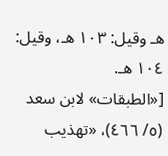هـ وقيل: ١٠٣ هـ، وقيل: ١٠٤ هـ.
[«الطبقات» لابن سعد (٥/ ٤٦٦)، «تهذيب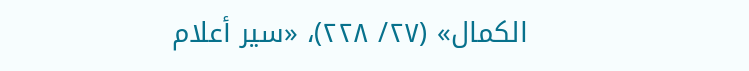الكمال» (٢٧/ ٢٢٨)، «سير أعلام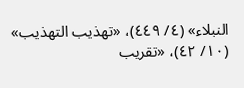النبلاء» (٤/ ٤٤٩)، «تهذيب التهذيب»
(١٠/ ٤٢)، «تقريب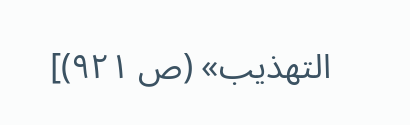التهذيب» (ص ٩٢١)]